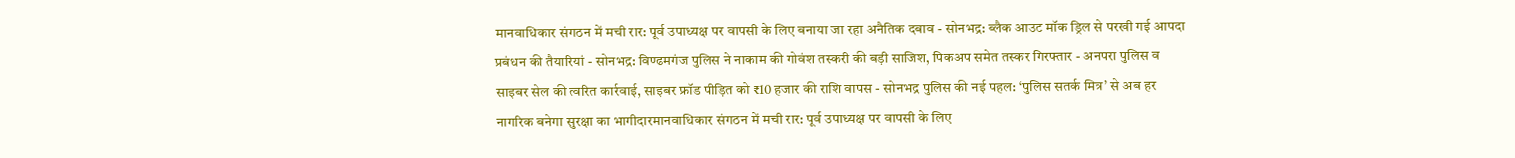मानवाधिकार संगठन में मची रार: पूर्व उपाध्यक्ष पर वापसी के लिए बनाया जा रहा अनैतिक दबाव - सोनभद्र: ब्लैक आउट मॉक ड्रिल से परखी गई आपदा प्रबंधन की तैयारियां - सोनभद्र: विण्ढमगंज पुलिस ने नाकाम की गोवंश तस्करी की बड़ी साजिश, पिकअप समेत तस्कर गिरफ्तार - अनपरा पुलिस व साइबर सेल की त्वरित कार्रवाई, साइबर फ्रॉड पीड़ित को ₹10 हजार की राशि वापस - सोनभद्र पुलिस की नई पहल: ‘पुलिस सतर्क मित्र’ से अब हर नागरिक बनेगा सुरक्षा का भागीदारमानवाधिकार संगठन में मची रार: पूर्व उपाध्यक्ष पर वापसी के लिए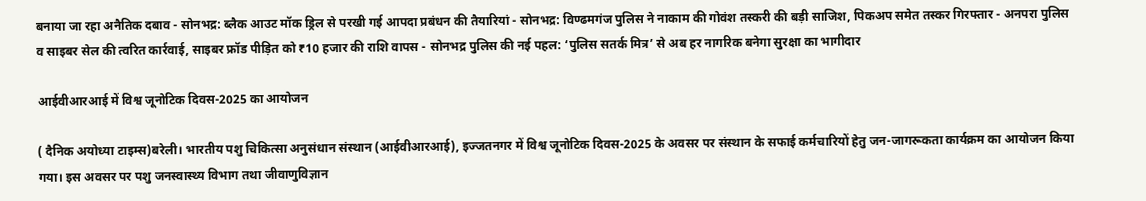बनाया जा रहा अनैतिक दबाव - सोनभद्र: ब्लैक आउट मॉक ड्रिल से परखी गई आपदा प्रबंधन की तैयारियां - सोनभद्र: विण्ढमगंज पुलिस ने नाकाम की गोवंश तस्करी की बड़ी साजिश, पिकअप समेत तस्कर गिरफ्तार - अनपरा पुलिस व साइबर सेल की त्वरित कार्रवाई, साइबर फ्रॉड पीड़ित को ₹10 हजार की राशि वापस - सोनभद्र पुलिस की नई पहल: ‘पुलिस सतर्क मित्र’ से अब हर नागरिक बनेगा सुरक्षा का भागीदार

आईवीआरआई में विश्व जूनोटिक दिवस-2025 का आयोजन

( दैनिक अयोध्या टाइम्स)बरेली। भारतीय पशु चिकित्सा अनुसंधान संस्थान (आईवीआरआई), इज्जतनगर में विश्व जूनोटिक दिवस-2025 के अवसर पर संस्थान के सफाई कर्मचारियों हेतु जन-जागरूकता कार्यक्रम का आयोजन किया गया। इस अवसर पर पशु जनस्वास्थ्य विभाग तथा जीवाणुविज्ञान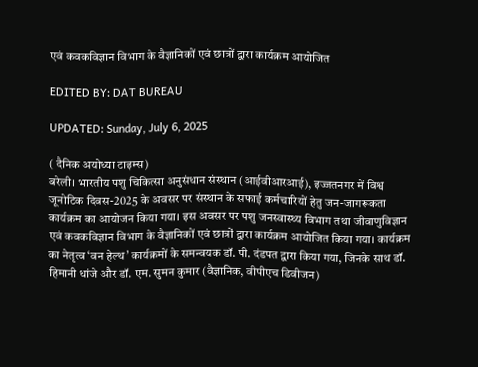एवं कवकविज्ञान विभाग के वैज्ञानिकों एवं छात्रों द्वारा कार्यक्रम आयोजित

EDITED BY: DAT BUREAU

UPDATED: Sunday, July 6, 2025

( दैनिक अयोध्या टाइम्स)
बरेली। भारतीय पशु चिकित्सा अनुसंधान संस्थान (आईवीआरआई), इज्जतनगर में विश्व जूनोटिक दिवस-2025 के अवसर पर संस्थान के सफाई कर्मचारियों हेतु जन-जागरूकता कार्यक्रम का आयोजन किया गया। इस अवसर पर पशु जनस्वास्थ्य विभाग तथा जीवाणुविज्ञान एवं कवकविज्ञान विभाग के वैज्ञानिकों एवं छात्रों द्वारा कार्यक्रम आयोजित किया गया। कार्यक्रम का नेतृत्व ‘वन हेल्थ’ कार्यक्रमों के समन्वयक डॉ. पी. दंडपत द्वारा किया गया, जिनके साथ डॉ. हिमानी धांजे और डॉ. एम. सुमन कुमार (वैज्ञानिक, वीपीएच डिवीजन)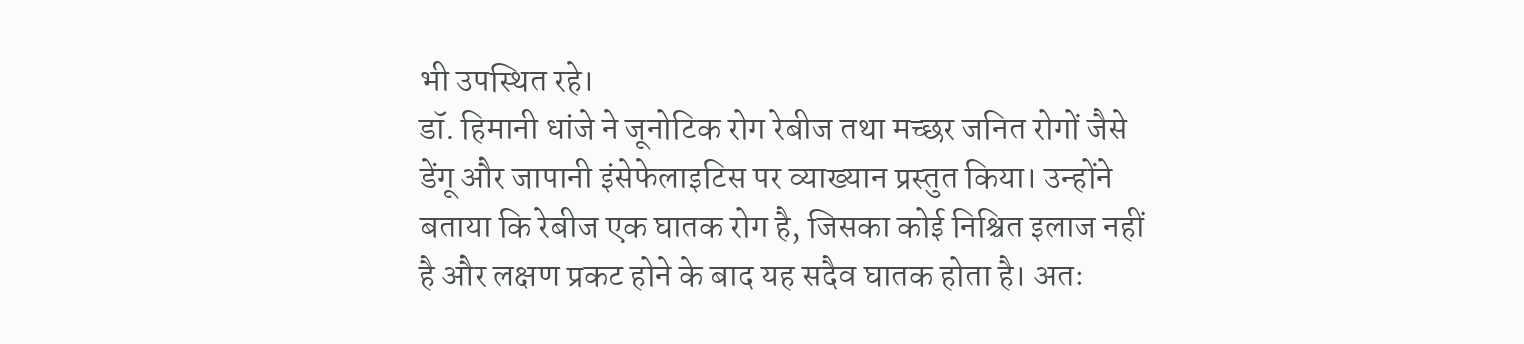भी उपस्थित रहे।
डॉ. हिमानी धांजे ने जूनोटिक रोग रेबीज तथा मच्छर जनित रोगों जैसे डेंगू और जापानी इंसेफेलाइटिस पर व्याख्यान प्रस्तुत किया। उन्होंने बताया कि रेबीज एक घातक रोग है, जिसका कोई निश्चित इलाज नहीं है और लक्षण प्रकट होने के बाद यह सदैव घातक होता है। अतः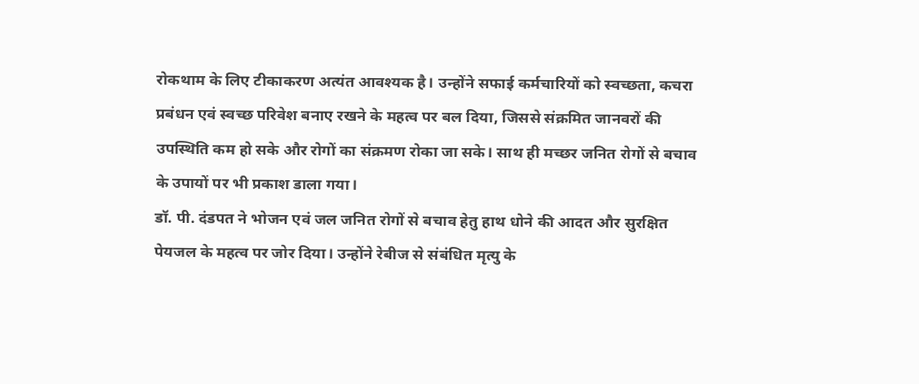रोकथाम के लिए टीकाकरण अत्यंत आवश्यक है। उन्होंने सफाई कर्मचारियों को स्वच्छता, कचरा प्रबंधन एवं स्वच्छ परिवेश बनाए रखने के महत्व पर बल दिया, जिससे संक्रमित जानवरों की उपस्थिति कम हो सके और रोगों का संक्रमण रोका जा सके। साथ ही मच्छर जनित रोगों से बचाव के उपायों पर भी प्रकाश डाला गया।
डॉ. पी. दंडपत ने भोजन एवं जल जनित रोगों से बचाव हेतु हाथ धोने की आदत और सुरक्षित पेयजल के महत्व पर जोर दिया। उन्होंने रेबीज से संबंधित मृत्यु के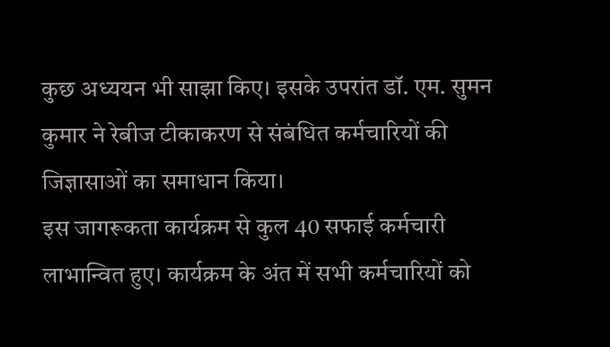कुछ अध्ययन भी साझा किए। इसके उपरांत डॉ. एम. सुमन कुमार ने रेबीज टीकाकरण से संबंधित कर्मचारियों की जिज्ञासाओं का समाधान किया।
इस जागरूकता कार्यक्रम से कुल 40 सफाई कर्मचारी लाभान्वित हुए। कार्यक्रम के अंत में सभी कर्मचारियों को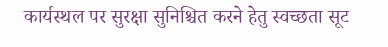कार्यस्थल पर सुरक्षा सुनिश्चित करने हेतु स्वच्छता सूट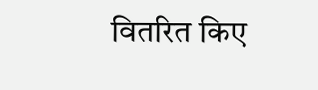वितरित किए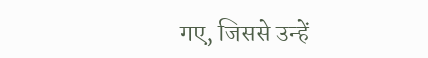गए, जिससे उन्हें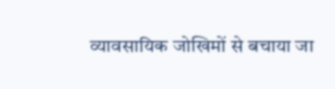व्यावसायिक जोखिमों से बचाया जा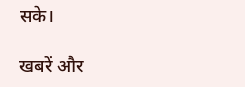सके।

खबरें और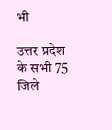भी

उत्तर प्रदेश के सभी 75 जिले